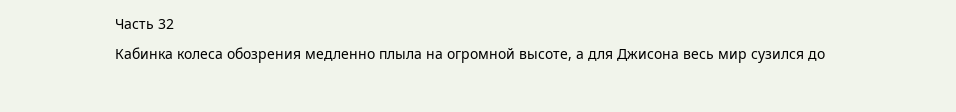Часть 32
Кабинка колеса обозрения медленно плыла на огромной высоте, а для Джисона весь мир сузился до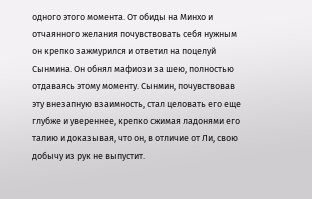одного этого момента. От обиды на Минхо и отчаянного желания почувствовать себя нужным он крепко зажмурился и ответил на поцелуй Сынмина. Он обнял мафиози за шею, полностью отдаваясь этому моменту. Сынмин, почувствовав эту внезапную взаимность, стал целовать его еще глубже и увереннее, крепко сжимая ладонями его талию и доказывая, что он, в отличие от Ли, свою добычу из рук не выпустит.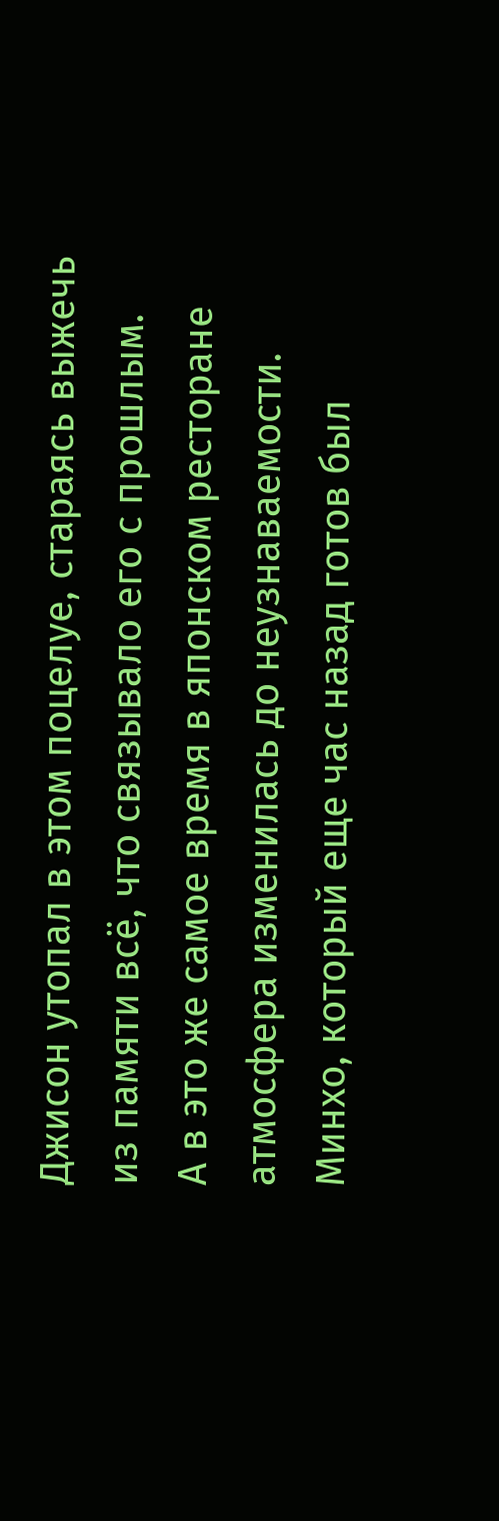Джисон утопал в этом поцелуе, стараясь выжечь из памяти всё, что связывало его с прошлым.
А в это же самое время в японском ресторане атмосфера изменилась до неузнаваемости. Минхо, который еще час назад готов был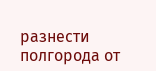разнести полгорода от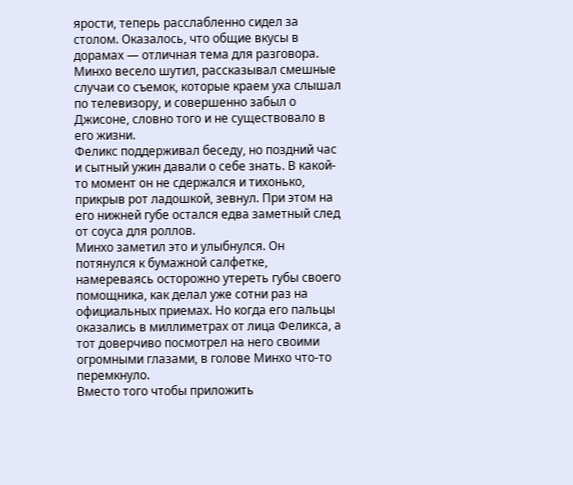ярости, теперь расслабленно сидел за столом. Оказалось, что общие вкусы в дорамах — отличная тема для разговора. Минхо весело шутил, рассказывал смешные случаи со съемок, которые краем уха слышал по телевизору, и совершенно забыл о Джисоне, словно того и не существовало в его жизни.
Феликс поддерживал беседу, но поздний час и сытный ужин давали о себе знать. В какой-то момент он не сдержался и тихонько, прикрыв рот ладошкой, зевнул. При этом на его нижней губе остался едва заметный след от соуса для роллов.
Минхо заметил это и улыбнулся. Он потянулся к бумажной салфетке, намереваясь осторожно утереть губы своего помощника, как делал уже сотни раз на официальных приемах. Но когда его пальцы оказались в миллиметрах от лица Феликса, а тот доверчиво посмотрел на него своими огромными глазами, в голове Минхо что-то перемкнуло.
Вместо того чтобы приложить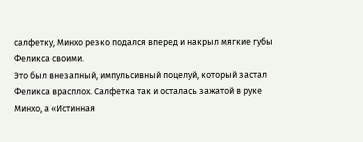салфетку, Минхо резко подался вперед и накрыл мягкие губы Феликса своими.
Это был внезапный, импульсивный поцелуй, который застал Феликса врасплох. Салфетка так и осталась зажатой в руке Минхо, а «Истинная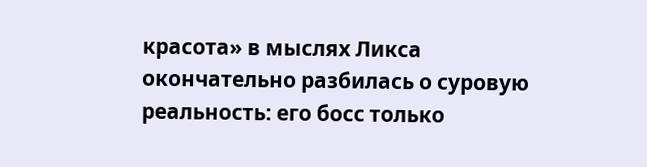красота» в мыслях Ликса окончательно разбилась о суровую реальность: его босс только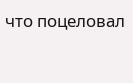что поцеловал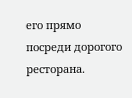его прямо посреди дорогого ресторана.